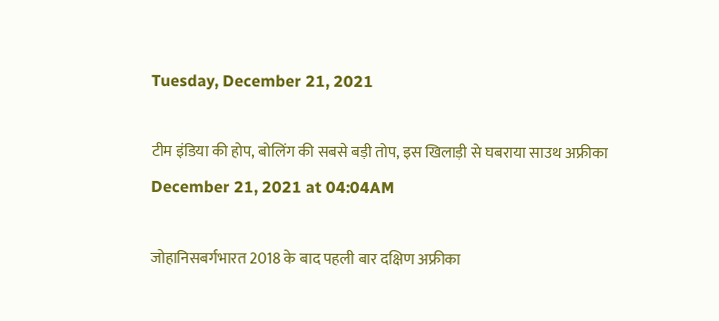Tuesday, December 21, 2021

टीम इंडिया की होप, बोलिंग की सबसे बड़ी तोप, इस खिलाड़ी से घबराया साउथ अफ्रीका December 21, 2021 at 04:04AM

जोहानिसबर्गभारत 2018 के बाद पहली बार दक्षिण अफ्रीका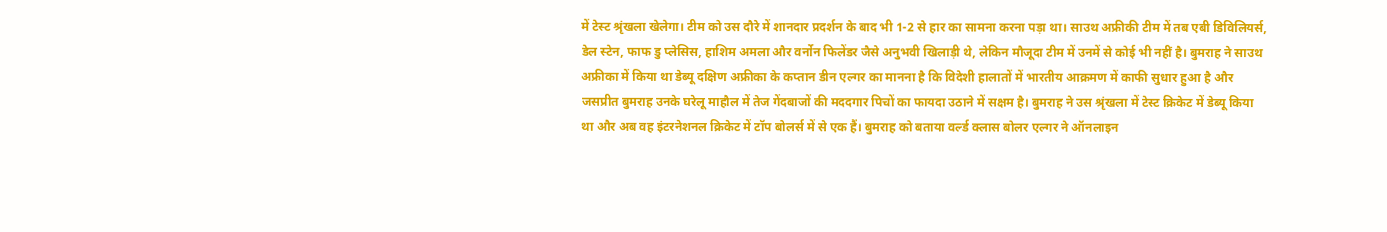में टेस्ट श्रृंखला खेलेगा। टीम को उस दौरे में शानदार प्रदर्शन के बाद भी 1-2 से हार का सामना करना पड़ा था। साउथ अफ्रीकी टीम में तब एबी डिविलियर्स, डेल स्टेन, फाफ डु प्लेसिस, हाशिम अमला और वर्नोन फिलेंडर जैसे अनुभवी खिलाड़ी थे, लेकिन मौजूदा टीम में उनमें से कोई भी नहीं है। बुमराह ने साउथ अफ्रीका में किया था डेब्यू दक्षिण अफ्रीका के कप्तान डीन एल्गर का मानना है कि विदेशी हालातों में भारतीय आक्रमण में काफी सुधार हुआ है और जसप्रीत बुमराह उनके घरेलू माहौल में तेज गेंदबाजों की मददगार पिचों का फायदा उठाने में सक्षम है। बुमराह ने उस श्रृंखला में टेस्ट क्रिकेट में डेब्यू किया था और अब वह इंटरनेशनल क्रिकेट में टॉप बोलर्स में से एक हैं। बुमराह को बताया वर्ल्ड क्लास बोलर एल्गर ने ऑनलाइन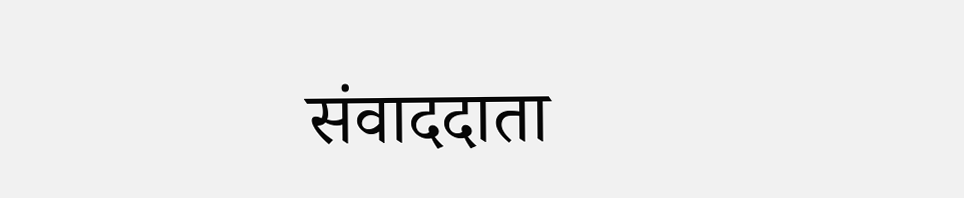संवाददाता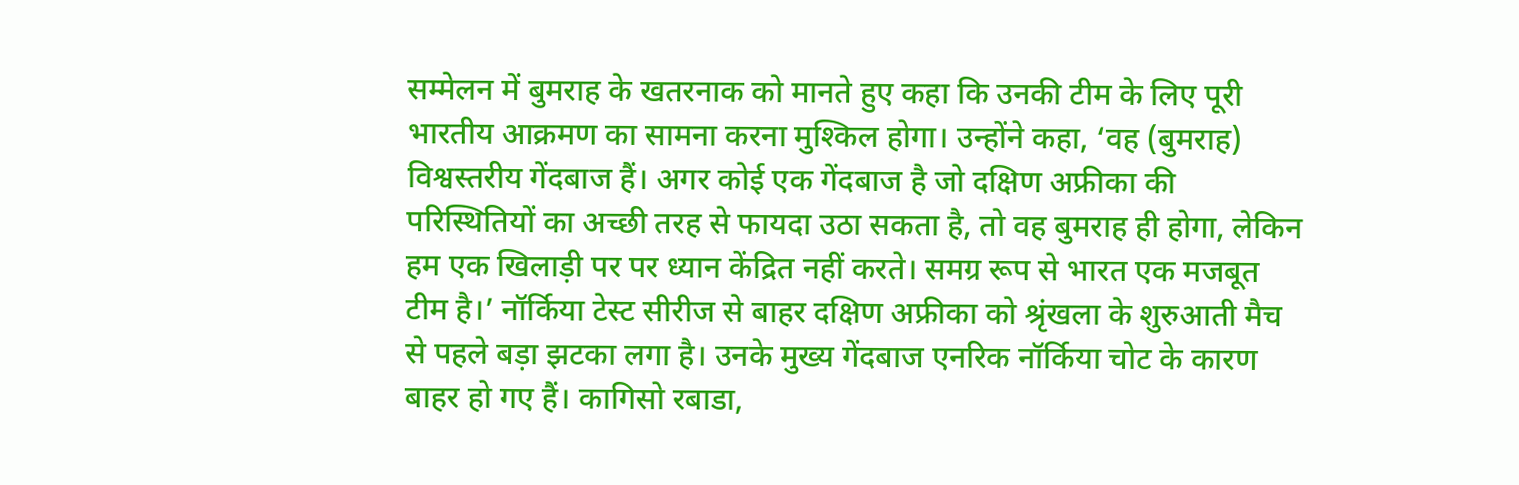सम्मेलन में बुमराह के खतरनाक को मानते हुए कहा कि उनकी टीम के लिए पूरी भारतीय आक्रमण का सामना करना मुश्किल होगा। उन्होंने कहा, ‘वह (बुमराह) विश्वस्तरीय गेंदबाज हैं। अगर कोई एक गेंदबाज है जो दक्षिण अफ्रीका की परिस्थितियों का अच्छी तरह से फायदा उठा सकता है, तो वह बुमराह ही होगा, लेकिन हम एक खिलाड़ी पर पर ध्यान केंद्रित नहीं करते। समग्र रूप से भारत एक मजबूत टीम है।’ नॉर्किया टेस्ट सीरीज से बाहर दक्षिण अफ्रीका को श्रृंखला के शुरुआती मैच से पहले बड़ा झटका लगा है। उनके मुख्य गेंदबाज एनरिक नॉर्किया चोट के कारण बाहर हो गए हैं। कागिसो रबाडा,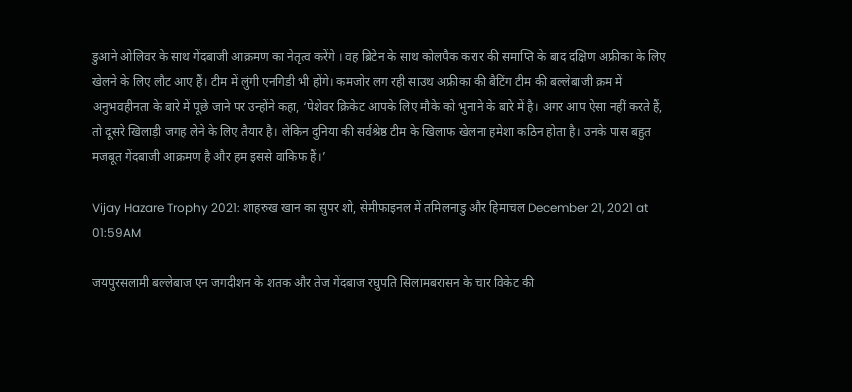डुआने ओलिवर के साथ गेंदबाजी आक्रमण का नेतृत्व करेंगे । वह ब्रिटेन के साथ कोलपैक करार की समाप्ति के बाद दक्षिण अफ्रीका के लिए खेलने के लिए लौट आए हैं। टीम में लुंगी एनगिडी भी होंगे। कमजोर लग रही साउथ अफ्रीका की बैटिंग टीम की बल्लेबाजी क्रम में अनुभवहीनता के बारे में पूछे जाने पर उन्होंने कहा, ‘पेशेवर क्रिकेट आपके लिए मौके को भुनाने के बारे में है। अगर आप ऐसा नहीं करते हैं, तो दूसरे खिलाड़ी जगह लेने के लिए तैयार है। लेकिन दुनिया की सर्वश्रेष्ठ टीम के खिलाफ खेलना हमेशा कठिन होता है। उनके पास बहुत मजबूत गेंदबाजी आक्रमण है और हम इससे वाकिफ हैं।’

Vijay Hazare Trophy 2021: शाहरुख खान का सुपर शो, सेमीफाइनल में तमिलनाडु और हिमाचल December 21, 2021 at 01:59AM

जयपुरसलामी बल्लेबाज एन जगदीशन के शतक और तेज गेंदबाज रघुपति सिलामबरासन के चार विकेट की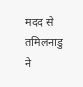मदद से तमिलनाडु ने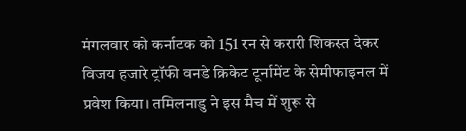मंगलवार को कर्नाटक को 151 रन से करारी शिकस्त देकर विजय हजारे ट्रॉफी वनडे क्रिकेट टूर्नामेंट के सेमीफाइनल में प्रवेश किया। तमिलनाडु ने इस मैच में शुरू से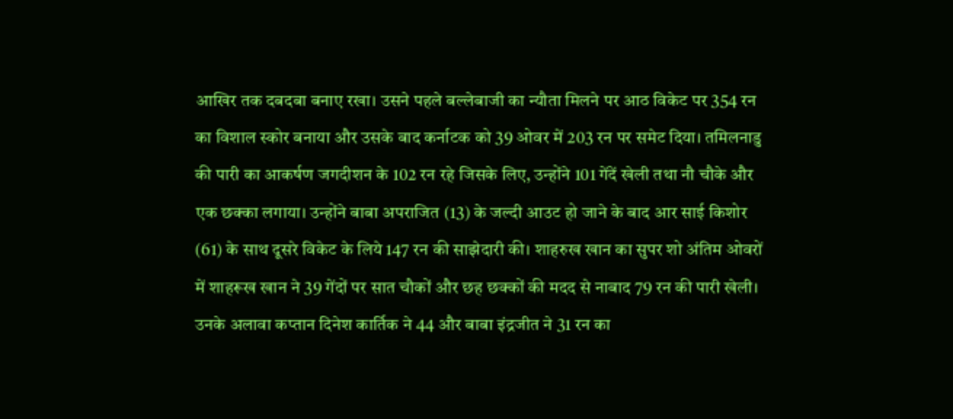आखिर तक दबदबा बनाए रखा। उसने पहले बल्लेबाजी का न्यौता मिलने पर आठ विकेट पर 354 रन का विशाल स्कोर बनाया और उसके बाद कर्नाटक को 39 ओवर में 203 रन पर समेट दिया। तमिलनाडु की पारी का आकर्षण जगदीशन के 102 रन रहे जिसके लिए, उन्होंने 101 गेंदें खेली तथा नौ चौके और एक छक्का लगाया। उन्होंने बाबा अपराजित (13) के जल्दी आउट हो जाने के बाद आर साई किशोर (61) के साथ दूसरे विकेट के लिये 147 रन की साझेदारी की। शाहरुख खान का सुपर शो अंतिम ओवरों में शाहरूख खान ने 39 गेंदों पर सात चौकों और छह छक्कों की मदद से नाबाद 79 रन की पारी खेली। उनके अलावा कप्तान दिनेश कार्तिक ने 44 और बाबा इंद्रजीत ने 31 रन का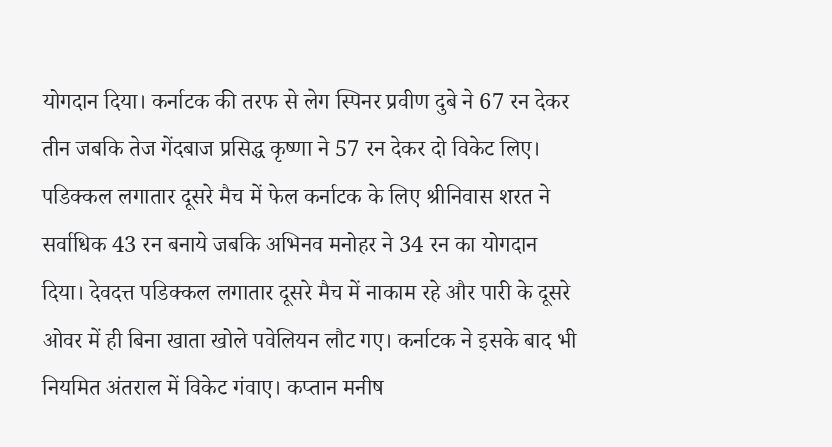योगदान दिया। कर्नाटक की तरफ से लेग स्पिनर प्रवीण दुबे ने 67 रन देकर तीन जबकि तेज गेंदबाज प्रसिद्ध कृष्णा ने 57 रन देकर दो विकेट लिए। पडिक्कल लगातार दूसरे मैच में फेल कर्नाटक के लिए श्रीनिवास शरत ने सर्वाधिक 43 रन बनाये जबकि अभिनव मनोहर ने 34 रन का योगदान दिया। देवदत्त पडिक्कल लगातार दूसरे मैच में नाकाम रहे और पारी के दूसरे ओवर में ही बिना खाता खोले पवेलियन लौट गए। कर्नाटक ने इसके बाद भी नियमित अंतराल में विकेट गंवाए। कप्तान मनीष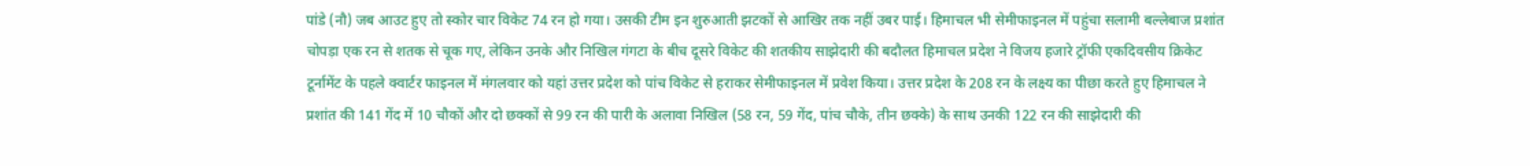पांडे (नौ) जब आउट हुए तो स्कोर चार विकेट 74 रन हो गया। उसकी टीम इन शुरुआती झटकों से आखिर तक नहीं उबर पाई। हिमाचल भी सेमीफाइनल में पहुंचा सलामी बल्लेबाज प्रशांत चोपड़ा एक रन से शतक से चूक गए, लेकिन उनके और निखिल गंगटा के बीच दूसरे विकेट की शतकीय साझेदारी की बदौलत हिमाचल प्रदेश ने विजय हजारे ट्रॉफी एकदिवसीय क्रिकेट टूर्नामेंट के पहले क्वार्टर फाइनल में मंगलवार को यहां उत्तर प्रदेश को पांच विकेट से हराकर सेमीफाइनल में प्रवेश किया। उत्तर प्रदेश के 208 रन के लक्ष्य का पीछा करते हुए हिमाचल ने प्रशांत की 141 गेंद में 10 चौकों और दो छक्कों से 99 रन की पारी के अलावा निखिल (58 रन, 59 गेंद, पांच चौके, तीन छक्के) के साथ उनकी 122 रन की साझेदारी की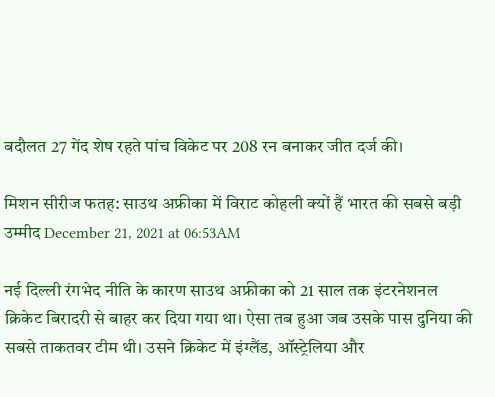बदौलत 27 गेंद शेष रहते पांच विकेट पर 208 रन बनाकर जीत दर्ज की।

मिशन सीरीज फतह: साउथ अफ्रीका में विराट कोहली क्यों हैं भारत की सबसे बड़ी उम्मीद December 21, 2021 at 06:53AM

नई दिल्ली रंगभेद नीति के कारण साउथ अफ्रीका को 21 साल तक इंटरनेशनल क्रिकेट बिरादरी से बाहर कर दिया गया था। ऐसा तब हुआ जब उसके पास दुनिया की सबसे ताकतवर टीम थी। उसने क्रिकेट में इंग्लैंड, ऑस्ट्रेलिया और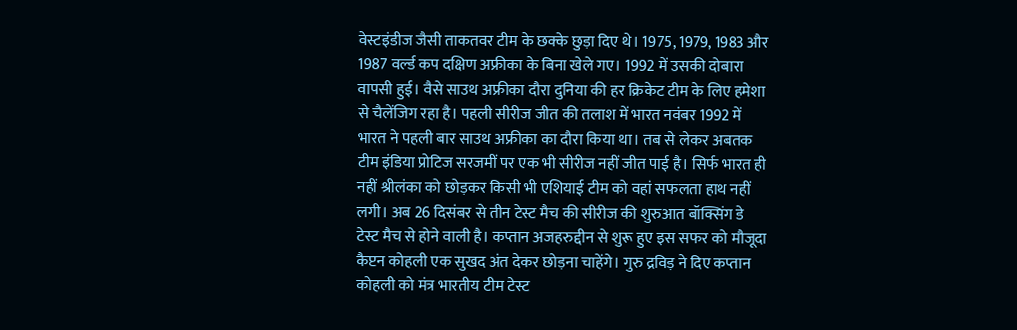वेस्टइंडीज जैसी ताकतवर टीम के छक्के छुड़ा दिए थे। 1975, 1979, 1983 और 1987 वर्ल्ड कप दक्षिण अफ्रीका के बिना खेले गए। 1992 में उसकी दोबारा वापसी हुई। वैसे साउथ अफ्रीका दौरा दुनिया की हर क्रिकेट टीम के लिए हमेशा से चैलेंजिग रहा है। पहली सीरीज जीत की तलाश में भारत नवंबर 1992 में भारत ने पहली बार साउथ अफ्रीका का दौरा किया था। तब से लेकर अबतक टीम इंडिया प्रोटिज सरजमीं पर एक भी सीरीज नहीं जीत पाई है। सिर्फ भारत ही नहीं श्रीलंका को छोड़कर किसी भी एशियाई टीम को वहां सफलता हाथ नहीं लगी। अब 26 दिसंबर से तीन टेस्ट मैच की सीरीज की शुरुआत बॉक्सिंग डे टेस्ट मैच से होने वाली है। कप्तान अजहरुद्दीन से शुरू हुए इस सफर को मौजूदा कैप्टन कोहली एक सुखद अंत देकर छोड़ना चाहेंगे। गुरु द्रविड़ ने दिए कप्तान कोहली को मंत्र भारतीय टीम टेस्ट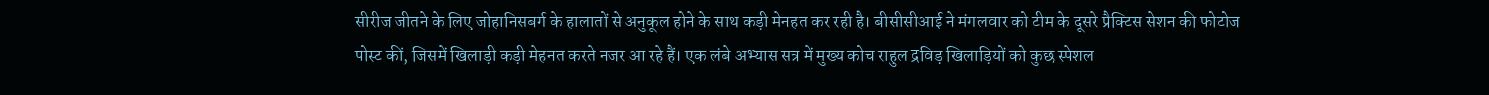सीरीज जीतने के लिए जोहानिसबर्ग के हालातों से अनुकूल होने के साथ कड़ी मेनहत कर रही है। बीसीसीआई ने मंगलवार को टीम के दूसरे प्रैक्टिस सेशन की फोटोज पोस्ट कीं, जिसमें खिलाड़ी कड़ी मेहनत करते नजर आ रहे हैं। एक लंबे अभ्यास सत्र में मुख्य कोच राहुल द्रविड़ खिलाड़ियों को कुछ स्पेशल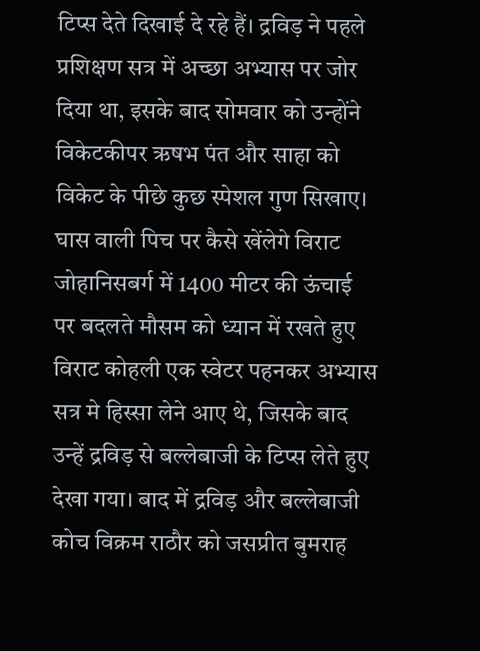टिप्स देते दिखाई दे रहे हैं। द्रविड़ ने पहले प्रशिक्षण सत्र में अच्छा अभ्यास पर जोर दिया था, इसके बाद सोमवार को उन्होंने विकेटकीपर ऋषभ पंत और साहा को विकेट के पीछे कुछ स्पेशल गुण सिखाए। घास वाली पिच पर कैसे खेंलेगे विराट जोहानिसबर्ग में 1400 मीटर की ऊंचाई पर बदलते मौसम को ध्यान में रखते हुए विराट कोहली एक स्वेटर पहनकर अभ्यास सत्र मे हिस्सा लेने आए थे, जिसके बाद उन्हें द्रविड़ से बल्लेबाजी के टिप्स लेते हुए देखा गया। बाद में द्रविड़ और बल्लेबाजी कोच विक्रम राठौर को जसप्रीत बुमराह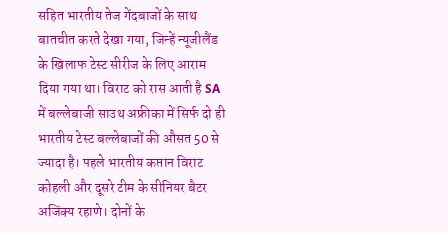सहित भारतीय तेज गेंदबाजों के साथ बातचीत करते देखा गया, जिन्हें न्यूजीलैंड के खिलाफ टेस्ट सीरीज के लिए आराम दिया गया था। विराट को रास आती है SA में बल्लेबाजी साउथ अफ्रीका में सिर्फ दो ही भारतीय टेस्ट बल्लेबाजों की औसत 50 से ज्यादा है। पहले भारतीय कप्तान विराट कोहली और दूसरे टीम के सीनियर बैटर अजिंक्य रहाणे। दोनों के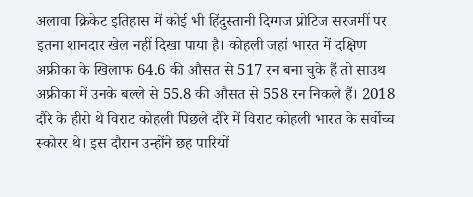अलावा क्रिकेट इतिहास में कोई भी हिंदुस्तानी दिग्गज प्रोटिज सरजमीं पर इतना शानदार खेल नहीं दिखा पाया है। कोहली जहां भारत में दक्षिण अफ्रीका के खिलाफ 64.6 की औसत से 517 रन बना चुके हैं तो साउथ अफ्रीका में उनके बल्ले से 55.8 की औसत से 558 रन निकले हैं। 2018 दौरे के हीरो थे विराट कोहली पिछले दौरे में विराट कोहली भारत के सर्वोच्च स्कोरर थे। इस दौरान उन्होंने छह पारियों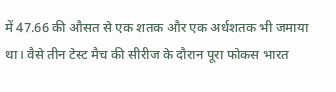में 47.66 की औसत से एक शतक और एक अर्धशतक भी जमाया था। वैसे तीन टेस्ट मैच की सीरीज के दौरान पूरा फोकस भारत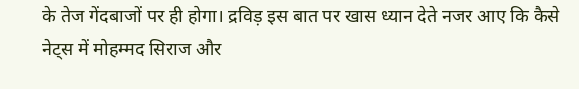के तेज गेंदबाजों पर ही होगा। द्रविड़ इस बात पर खास ध्यान देते नजर आए कि कैसे नेट्स में मोहम्मद सिराज और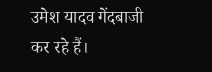उमेश यादव गेंदबाजी कर रहे हैं।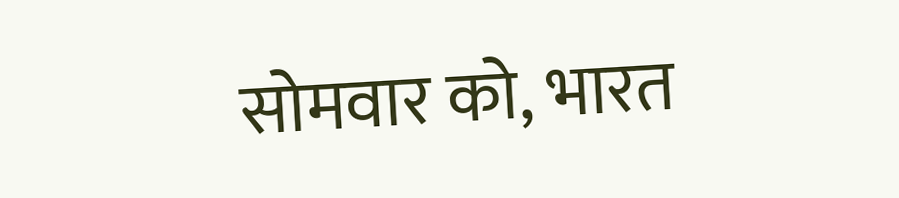सोमवार को, भारत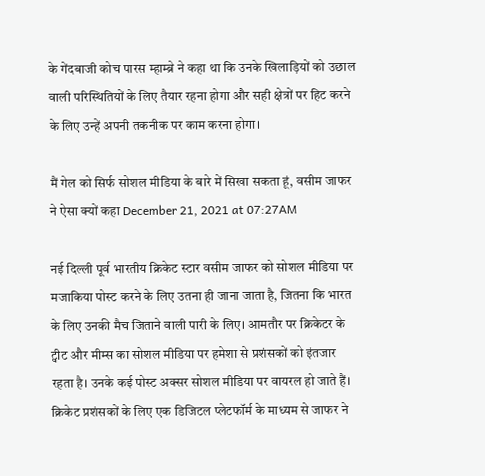के गेंदबाजी कोच पारस म्हाम्ब्रे ने कहा था कि उनके खिलाड़ियों को उछाल वाली परिस्थितियों के लिए तैयार रहना होगा और सही क्षेत्रों पर हिट करने के लिए उन्हें अपनी तकनीक पर काम करना होगा।

मैं गेल को सिर्फ सोशल मीडिया के बारे में सिखा सकता हूं, वसीम जाफर ने ऐसा क्यों कहा December 21, 2021 at 07:27AM

नई दिल्ली पूर्व भारतीय क्रिकेट स्टार वसीम जाफर को सोशल मीडिया पर मजाकिया पोस्ट करने के लिए उतना ही जाना जाता है, जितना कि भारत के लिए उनकी मैच जिताने वाली पारी के लिए। आमतौर पर क्रिकेटर के ट्वीट और मीम्स का सोशल मीडिया पर हमेशा से प्रशंसकों को इंतजार रहता है। उनके कई पोस्ट अक्सर सोशल मीडिया पर वायरल हो जाते हैं। क्रिकेट प्रशंसकों के लिए एक डिजिटल प्लेटफॉर्म के माध्यम से जाफर ने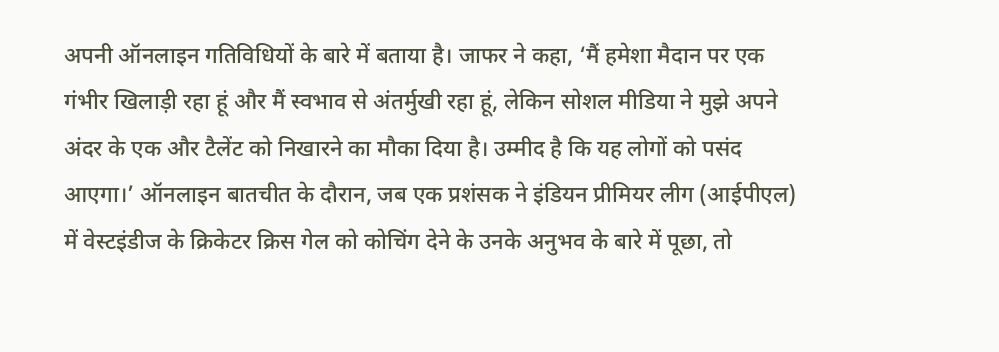अपनी ऑनलाइन गतिविधियों के बारे में बताया है। जाफर ने कहा, ‘मैं हमेशा मैदान पर एक गंभीर खिलाड़ी रहा हूं और मैं स्वभाव से अंतर्मुखी रहा हूं, लेकिन सोशल मीडिया ने मुझे अपने अंदर के एक और टैलेंट को निखारने का मौका दिया है। उम्मीद है कि यह लोगों को पसंद आएगा।’ ऑनलाइन बातचीत के दौरान, जब एक प्रशंसक ने इंडियन प्रीमियर लीग (आईपीएल) में वेस्टइंडीज के क्रिकेटर क्रिस गेल को कोचिंग देने के उनके अनुभव के बारे में पूछा, तो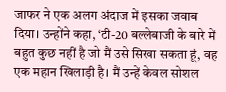जाफर ने एक अलग अंदाज में इसका जवाब दिया। उन्होंने कहा, ‘टी-20 बल्लेबाजी के बारे में बहुत कुछ नहीं है जो मैं उसे सिखा सकता हूं, वह एक महान खिलाड़ी है। मैं उन्हें केवल सोशल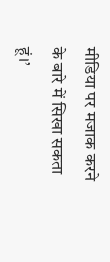मीडिया पर मजाक करने के बारे में सिखा सकता हूं।’